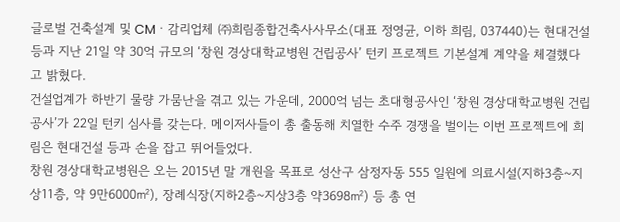글로벌 건축설계 및 CMㆍ감리업체 ㈜희림종합건축사사무소(대표 정영균, 이하 희림, 037440)는 현대건설 등과 지난 21일 약 30억 규모의 ‘창원 경상대학교병원 건립공사’ 턴키 프로젝트 기본설계 계약을 체결했다고 밝혔다.
건설업계가 하반기 물량 가뭄난을 겪고 있는 가운데, 2000억 넘는 초대형공사인 ‘창원 경상대학교병원 건립공사’가 22일 턴키 심사를 갖는다. 메이저사들이 총 출동해 치열한 수주 경쟁을 벌이는 이번 프로젝트에 희림은 현대건설 등과 손을 잡고 뛰어들었다.
창원 경상대학교병원은 오는 2015년 말 개원을 목표로 성산구 삼정자동 555 일원에 의료시설(지하3층~지상11층, 약 9만6000㎡), 장례식장(지하2층~지상3층 약3698㎡) 등 총 연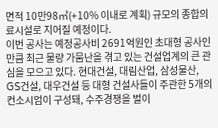면적 10만98㎡(+10% 이내로 계획) 규모의 종합의료시설로 지어질 예정이다.
이번 공사는 예정공사비 2691억원인 초대형 공사인 만큼 최근 물량 가뭄난을 겪고 있는 건설업계의 큰 관심을 모으고 있다. 현대건설, 대림산업, 삼성물산, GS건설, 대우건설 등 대형 건설사들이 주관한 5개의 컨소시엄이 구성돼, 수주경쟁을 벌이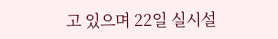고 있으며 22일 실시설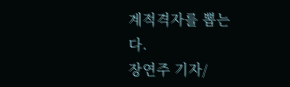계적격자를 뽑는다.
장연주 기자/